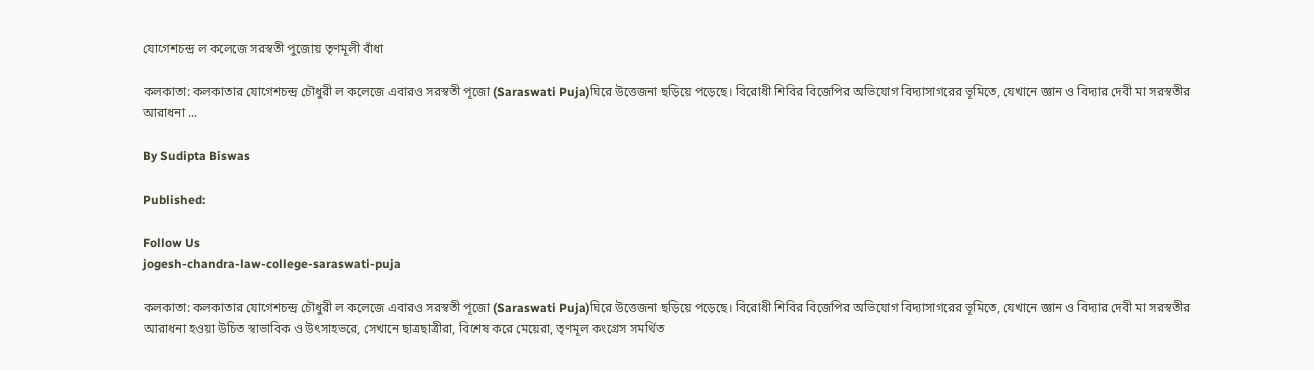যোগেশচন্দ্র ল কলেজে সরস্বতী পুজোয় তৃণমূলী বাঁধা

কলকাতা: কলকাতার যোগেশচন্দ্র চৌধুরী ল কলেজে এবারও সরস্বতী পূজো (Saraswati Puja)ঘিরে উত্তেজনা ছড়িয়ে পড়েছে। বিরোধী শিবির বিজেপির অভিযোগ বিদ্যাসাগরের ভূমিতে, যেখানে জ্ঞান ও বিদ্যার দেবী মা সরস্বতীর আরাধনা ...

By Sudipta Biswas

Published:

Follow Us
jogesh-chandra-law-college-saraswati-puja

কলকাতা: কলকাতার যোগেশচন্দ্র চৌধুরী ল কলেজে এবারও সরস্বতী পূজো (Saraswati Puja)ঘিরে উত্তেজনা ছড়িয়ে পড়েছে। বিরোধী শিবির বিজেপির অভিযোগ বিদ্যাসাগরের ভূমিতে, যেখানে জ্ঞান ও বিদ্যার দেবী মা সরস্বতীর আরাধনা হওয়া উচিত স্বাভাবিক ও উৎসাহভরে, সেখানে ছাত্রছাত্রীরা, বিশেষ করে মেয়েরা, তৃণমূল কংগ্রেস সমর্থিত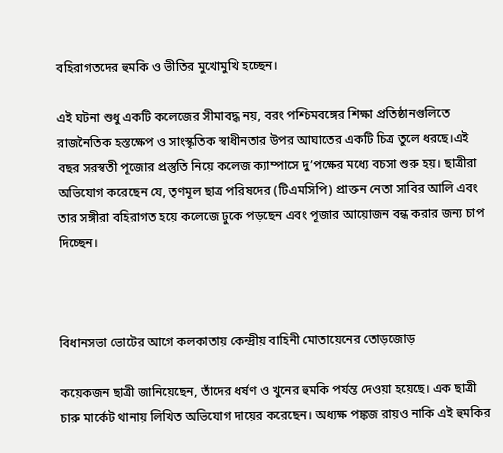বহিরাগতদের হুমকি ও ভীতির মুখোমুখি হচ্ছেন।

এই ঘটনা শুধু একটি কলেজের সীমাবদ্ধ নয়, বরং পশ্চিমবঙ্গের শিক্ষা প্রতিষ্ঠানগুলিতে রাজনৈতিক হস্তক্ষেপ ও সাংস্কৃতিক স্বাধীনতার উপর আঘাতের একটি চিত্র তুলে ধরছে।এই বছর সরস্বতী পূজোর প্রস্তুতি নিয়ে কলেজ ক্যাম্পাসে দু’পক্ষের মধ্যে বচসা শুরু হয়। ছাত্রীরা অভিযোগ করেছেন যে, তৃণমূল ছাত্র পরিষদের (টিএমসিপি) প্রাক্তন নেতা সাবির আলি এবং তার সঙ্গীরা বহিরাগত হয়ে কলেজে ঢুকে পড়ছেন এবং পূজার আয়োজন বন্ধ করার জন্য চাপ দিচ্ছেন।



বিধানসভা ভোটের আগে কলকাতায় কেন্দ্রীয় বাহিনী মোতায়েনের তোড়জোড়

কয়েকজন ছাত্রী জানিয়েছেন, তাঁদের ধর্ষণ ও খুনের হুমকি পর্যন্ত দেওয়া হয়েছে। এক ছাত্রী চারু মার্কেট থানায় লিখিত অভিযোগ দায়ের করেছেন। অধ্যক্ষ পঙ্কজ রায়ও নাকি এই হুমকির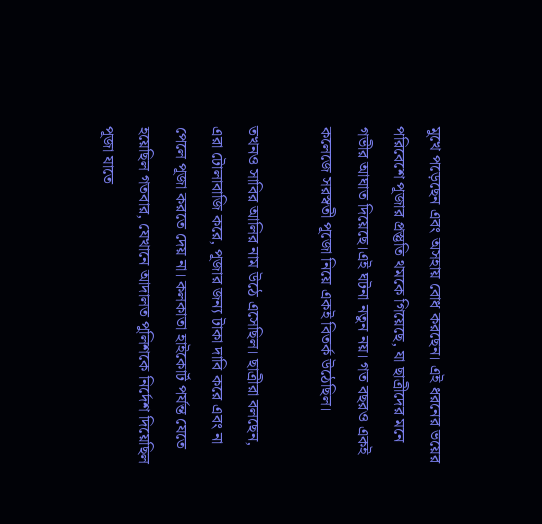মুখে পড়েছেন এবং অসহায় বোধ করছেন। এই ধরনের ভয়ের পরিবেশে পূজার প্রস্তুতি থমকে গিয়েছে, যা ছাত্রীদের মনে গভীর আঘাত দিয়েছে।এই ঘটনা নতুন নয়। গত বছরও একই কলেজে সরস্বতী পূজো নিয়ে একই বিতর্ক উঠেছিল।

তখনও সাবির আলির নাম উঠে এসেছিল। ছাত্রীরা বলছেন, এরা টোলাবাজি করে, পূজার জন্য টাকা দাবি করে এবং না পেলে পূজা করতে দেয় না। কলকাতা হাইকোর্ট পর্যন্ত যেতে হয়েছিল গতবার, যেখানে আদালত পুলিশকে নির্দেশ দিয়েছিল পূজা যাতে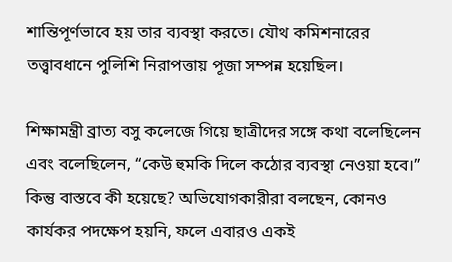শান্তিপূর্ণভাবে হয় তার ব্যবস্থা করতে। যৌথ কমিশনারের তত্ত্বাবধানে পুলিশি নিরাপত্তায় পূজা সম্পন্ন হয়েছিল।

শিক্ষামন্ত্রী ব্রাত্য বসু কলেজে গিয়ে ছাত্রীদের সঙ্গে কথা বলেছিলেন এবং বলেছিলেন, “কেউ হুমকি দিলে কঠোর ব্যবস্থা নেওয়া হবে।” কিন্তু বাস্তবে কী হয়েছে? অভিযোগকারীরা বলছেন, কোনও কার্যকর পদক্ষেপ হয়নি, ফলে এবারও একই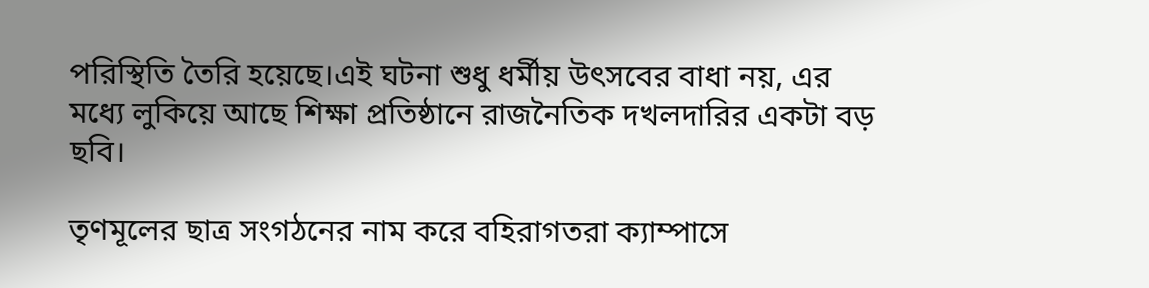পরিস্থিতি তৈরি হয়েছে।এই ঘটনা শুধু ধর্মীয় উৎসবের বাধা নয়, এর মধ্যে লুকিয়ে আছে শিক্ষা প্রতিষ্ঠানে রাজনৈতিক দখলদারির একটা বড় ছবি।

তৃণমূলের ছাত্র সংগঠনের নাম করে বহিরাগতরা ক্যাম্পাসে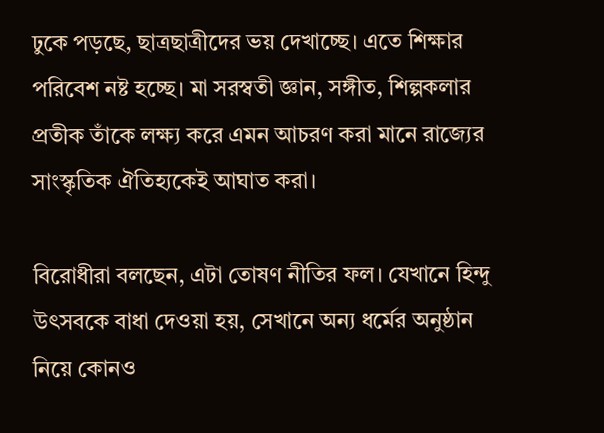ঢুকে পড়ছে, ছাত্রছাত্রীদের ভয় দেখাচ্ছে। এতে শিক্ষার পরিবেশ নষ্ট হচ্ছে। মা সরস্বতী জ্ঞান, সঙ্গীত, শিল্পকলার প্রতীক তাঁকে লক্ষ্য করে এমন আচরণ করা মানে রাজ্যের সাংস্কৃতিক ঐতিহ্যকেই আঘাত করা।

বিরোধীরা বলছেন, এটা তোষণ নীতির ফল। যেখানে হিন্দু উৎসবকে বাধা দেওয়া হয়, সেখানে অন্য ধর্মের অনুষ্ঠান নিয়ে কোনও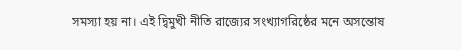সমস্যা হয় না। এই দ্বিমুখী নীতি রাজ্যের সংখ্যাগরিষ্ঠের মনে অসন্তোষ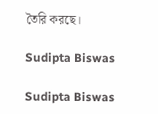তৈরি করছে।

Sudipta Biswas

Sudipta Biswas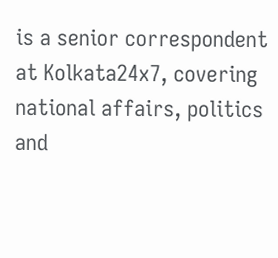is a senior correspondent at Kolkata24x7, covering national affairs, politics and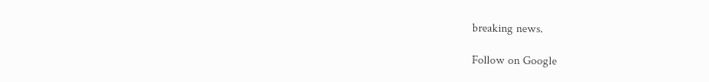breaking news.

Follow on Google